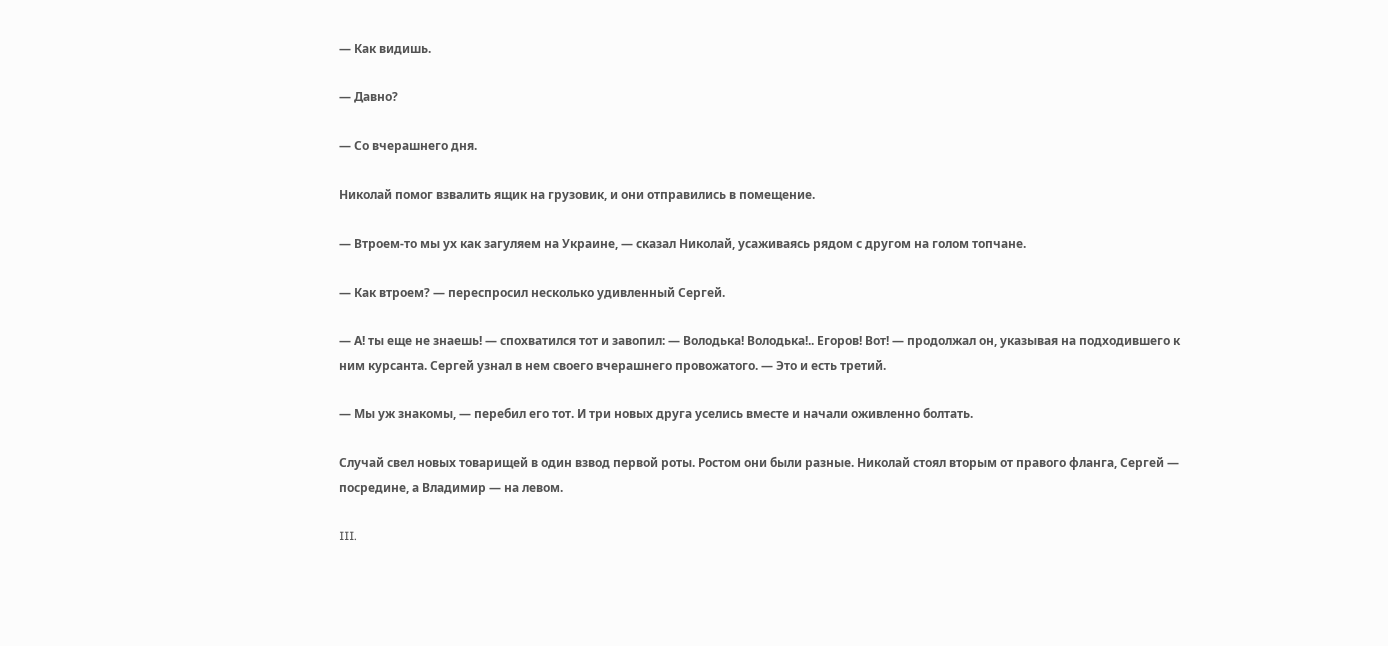— Как видишь.

— Давно?

— Со вчерашнего дня.

Николай помог взвалить ящик на грузовик, и они отправились в помещение.

— Втроем-то мы ух как загуляем на Украине, — сказал Николай, усаживаясь рядом с другом на голом топчане.

— Как втроем? — переспросил несколько удивленный Сергей.

— А! ты еще не знаешь! — спохватился тот и завопил: — Володька! Володька!.. Егоров! Вот! — продолжал он, указывая на подходившего к ним курсанта. Сергей узнал в нем своего вчерашнего провожатого. — Это и есть третий.

— Мы уж знакомы, — перебил его тот. И три новых друга уселись вместе и начали оживленно болтать.

Случай свел новых товарищей в один взвод первой роты. Ростом они были разные. Николай стоял вторым от правого фланга, Сергей — посредине, а Владимир — на левом.

III.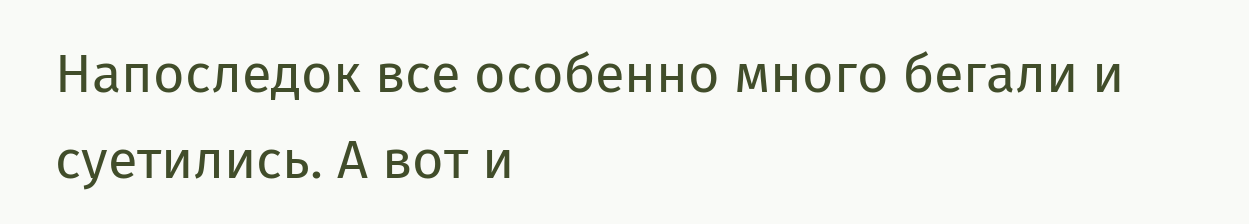Напоследок все особенно много бегали и суетились. А вот и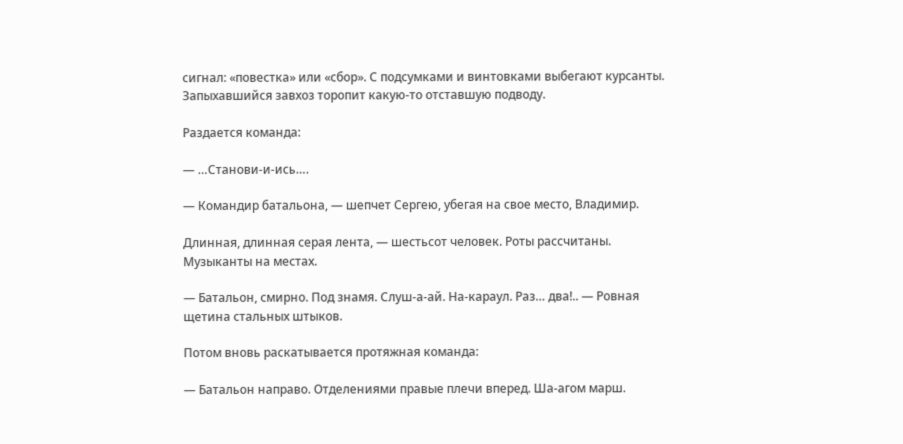сигнал: «повестка» или «сбор». С подсумками и винтовками выбегают курсанты. Запыхавшийся завхоз торопит какую-то отставшую подводу.

Раздается команда:

— …Станови-и-ись….

— Командир батальона, — шепчет Сергею, убегая на свое место, Владимир.

Длинная, длинная серая лента, — шестьсот человек. Роты рассчитаны. Музыканты на местах.

— Батальон, смирно. Под знамя. Слуш-а-ай. На-караул. Раз… два!.. — Ровная щетина стальных штыков.

Потом вновь раскатывается протяжная команда:

— Батальон направо. Отделениями правые плечи вперед. Ша-агом марш.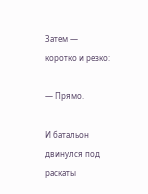Затем — коротко и резко:

— Прямо.

И батальон двинулся под раскаты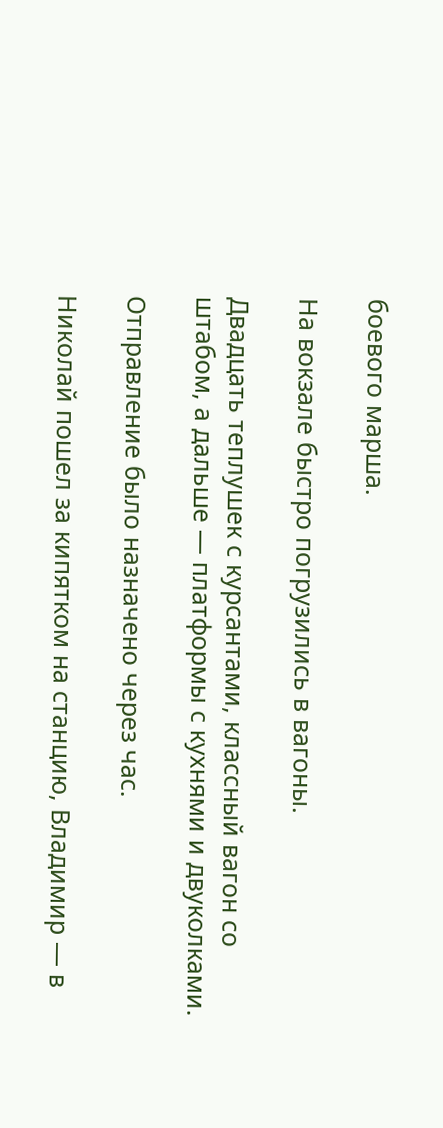боевого марша.

На вокзале быстро погрузились в вагоны.

Двадцать теплушек с курсантами, классный вагон со штабом, а дальше — платформы с кухнями и двуколками.

Отправление было назначено через час.

Николай пошел за кипятком на станцию, Владимир — в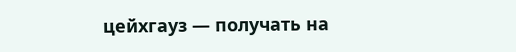цейхгауз — получать на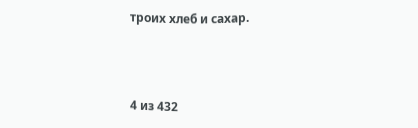троих хлеб и сахар.



4 из 432